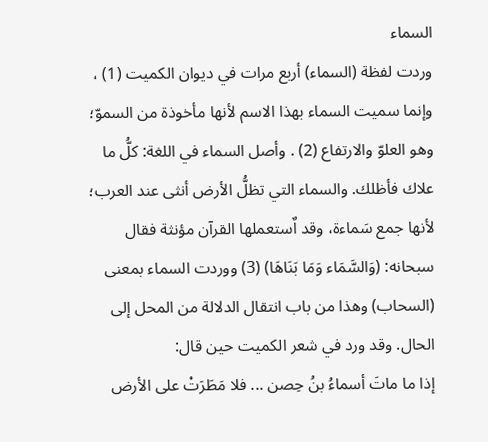السماء
وردت لفظة (السماء) أربع مرات في ديوان الكميت (1) ، وإنما سميت السماء بهذا الاسم لأنها مأخوذة من السموّ؛ وهو العلوّ والارتفاع (2) . وأصل السماء في اللغة: كلُّ ما علاك فأظلك. والسماء التي تظلُّ الأرض أنثى عند العرب؛ لأنها جمع سَماءة، وقد اٌستعملها القرآن مؤنثة فقال سبحانه: (وَالسَّمَاء وَمَا بَنَاهَا) (3) ووردت السماء بمعنى (السحاب) وهذا من باب انتقال الدلالة من المحل إلى الحال. وقد ورد في شعر الكميت حين قال:
إذا ما ماتَ أسماءُ بنُ حِصن ... فلا مَطَرَتْ على الأرض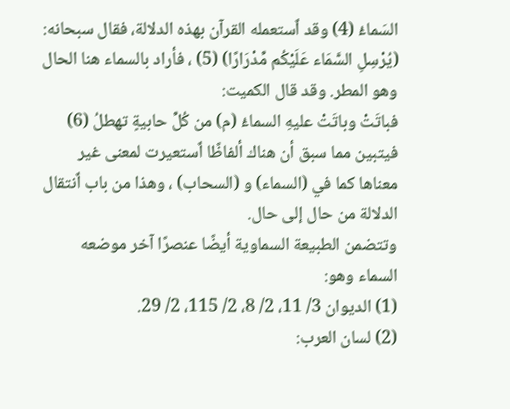السَماءُ (4) وقد اٌستعمله القرآن بهذه الدلالة، فقال سبحانه: (يُرْسِلِ السَّمَاء عَلَيْكُم مِّدْرَارًا) (5) ، فأراد بالسماء هنا الحال وهو المطر. وقد قال الكميت:
فباتَتْ وباتَتْ عليهِ السماءُ (م) من كُلِّ حابيةٍ تهطلُ (6)
فيتبين مما سبق أن هناك ألفاظًا اٌستعيرت لمعنى غير معناها كما في (السماء) و (السحاب) ، وهذا من باب اٌنتقال الدلالة من حال إلى حال.
وتتضمن الطبيعة السماوية أيضًا عنصرًا آخر موضعه السماء وهو:
(1) الديوان 3/ 11، 2/ 8، 2/ 115، 2/ 29.
(2) لسان العرب: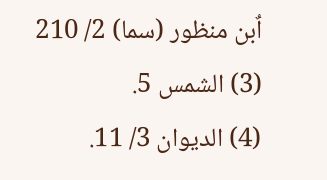اٌبن منظور (سما) 2/ 210
(3) الشمس 5.
(4) الديوان 3/ 11.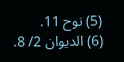(5) نوح 11.
(6) الديوان 2/ 8.